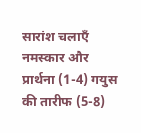सारांश चलाएँ नमस्कार और प्रार्थना (1-4) गयुस की तारीफ (5-8)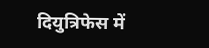दियुत्रिफेस में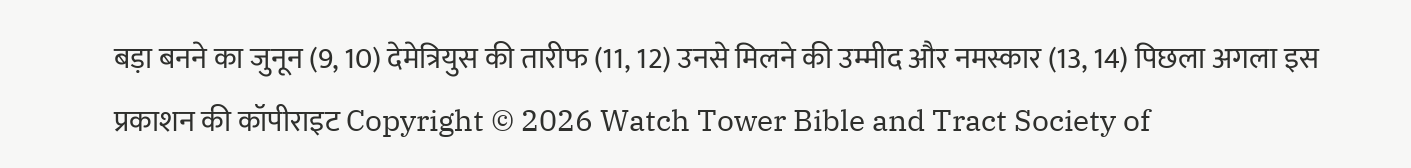बड़ा बनने का जुनून (9, 10) देमेत्रियुस की तारीफ (11, 12) उनसे मिलने की उम्मीद और नमस्कार (13, 14) पिछला अगला इस प्रकाशन की कॉपीराइट Copyright © 2026 Watch Tower Bible and Tract Society of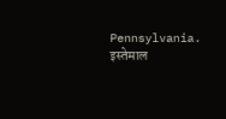Pennsylvania. इस्तेमाल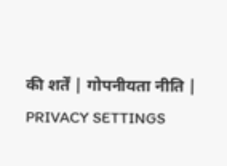की शर्तें | गोपनीयता नीति | PRIVACY SETTINGS